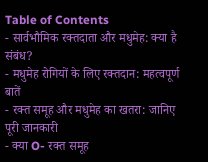Table of Contents
- सार्वभौमिक रक्तदाता और मधुमेह: क्या है संबंध?
- मधुमेह रोगियों के लिए रक्तदान: महत्वपूर्ण बातें
- रक्त समूह और मधुमेह का खतरा: जानिए पूरी जानकारी
- क्या O- रक्त समूह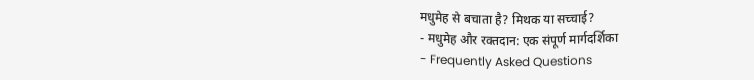मधुमेह से बचाता है? मिथक या सच्चाई?
- मधुमेह और रक्तदान: एक संपूर्ण मार्गदर्शिका
- Frequently Asked Questions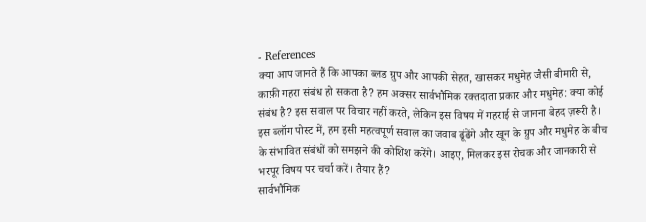- References
क्या आप जानते हैं कि आपका ब्लड ग्रुप और आपकी सेहत, खासकर मधुमेह जैसी बीमारी से, काफ़ी गहरा संबंध हो सकता है? हम अक्सर सार्वभौमिक रक्तदाता प्रकार और मधुमेह: क्या कोई संबंध है? इस सवाल पर विचार नहीं करते, लेकिन इस विषय में गहराई से जानना बेहद ज़रूरी है। इस ब्लॉग पोस्ट में, हम इसी महत्वपूर्ण सवाल का जवाब ढूंढेंगे और खून के ग्रुप और मधुमेह के बीच के संभावित संबंधों को समझने की कोशिश करेंगे। आइए, मिलकर इस रोचक और जानकारी से भरपूर विषय पर चर्चा करें। तैयार हैं?
सार्वभौमिक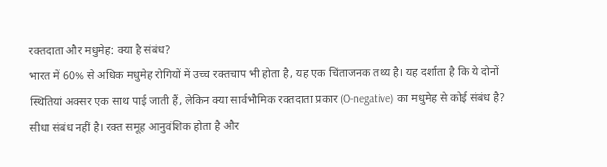रक्तदाता और मधुमेह: क्या है संबंध?
भारत में 60% से अधिक मधुमेह रोगियों में उच्च रक्तचाप भी होता है, यह एक चिंताजनक तथ्य है। यह दर्शाता है कि ये दोनों स्थितियां अक्सर एक साथ पाई जाती हैं, लेकिन क्या सार्वभौमिक रक्तदाता प्रकार (O-negative) का मधुमेह से कोई संबंध है? सीधा संबंध नहीं है। रक्त समूह आनुवंशिक होता है और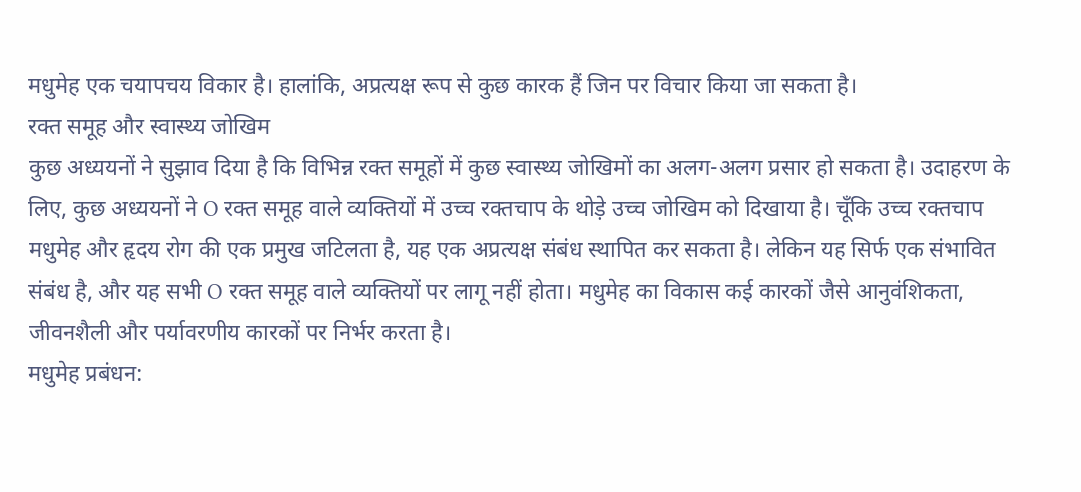मधुमेह एक चयापचय विकार है। हालांकि, अप्रत्यक्ष रूप से कुछ कारक हैं जिन पर विचार किया जा सकता है।
रक्त समूह और स्वास्थ्य जोखिम
कुछ अध्ययनों ने सुझाव दिया है कि विभिन्न रक्त समूहों में कुछ स्वास्थ्य जोखिमों का अलग-अलग प्रसार हो सकता है। उदाहरण के लिए, कुछ अध्ययनों ने O रक्त समूह वाले व्यक्तियों में उच्च रक्तचाप के थोड़े उच्च जोखिम को दिखाया है। चूँकि उच्च रक्तचाप मधुमेह और हृदय रोग की एक प्रमुख जटिलता है, यह एक अप्रत्यक्ष संबंध स्थापित कर सकता है। लेकिन यह सिर्फ एक संभावित संबंध है, और यह सभी O रक्त समूह वाले व्यक्तियों पर लागू नहीं होता। मधुमेह का विकास कई कारकों जैसे आनुवंशिकता, जीवनशैली और पर्यावरणीय कारकों पर निर्भर करता है।
मधुमेह प्रबंधन: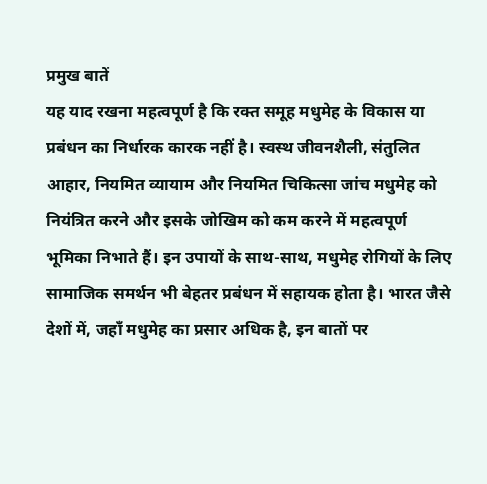प्रमुख बातें
यह याद रखना महत्वपूर्ण है कि रक्त समूह मधुमेह के विकास या प्रबंधन का निर्धारक कारक नहीं है। स्वस्थ जीवनशैली, संतुलित आहार, नियमित व्यायाम और नियमित चिकित्सा जांच मधुमेह को नियंत्रित करने और इसके जोखिम को कम करने में महत्वपूर्ण भूमिका निभाते हैं। इन उपायों के साथ-साथ, मधुमेह रोगियों के लिए सामाजिक समर्थन भी बेहतर प्रबंधन में सहायक होता है। भारत जैसे देशों में, जहाँ मधुमेह का प्रसार अधिक है, इन बातों पर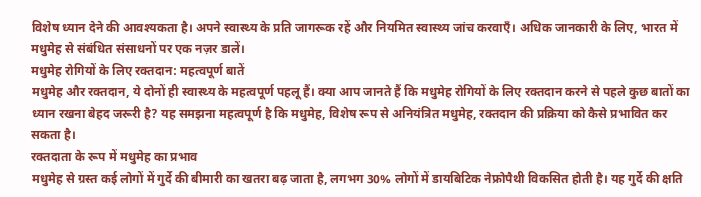विशेष ध्यान देने की आवश्यकता है। अपने स्वास्थ्य के प्रति जागरूक रहें और नियमित स्वास्थ्य जांच करवाएँ। अधिक जानकारी के लिए, भारत में मधुमेह से संबंधित संसाधनों पर एक नज़र डालें।
मधुमेह रोगियों के लिए रक्तदान: महत्वपूर्ण बातें
मधुमेह और रक्तदान, ये दोनों ही स्वास्थ्य के महत्वपूर्ण पहलू हैं। क्या आप जानते हैं कि मधुमेह रोगियों के लिए रक्तदान करने से पहले कुछ बातों का ध्यान रखना बेहद जरूरी है? यह समझना महत्वपूर्ण है कि मधुमेह, विशेष रूप से अनियंत्रित मधुमेह, रक्तदान की प्रक्रिया को कैसे प्रभावित कर सकता है।
रक्तदाता के रूप में मधुमेह का प्रभाव
मधुमेह से ग्रस्त कई लोगों में गुर्दे की बीमारी का खतरा बढ़ जाता है, लगभग 30% लोगों में डायबिटिक नेफ्रोपैथी विकसित होती है। यह गुर्दे की क्षति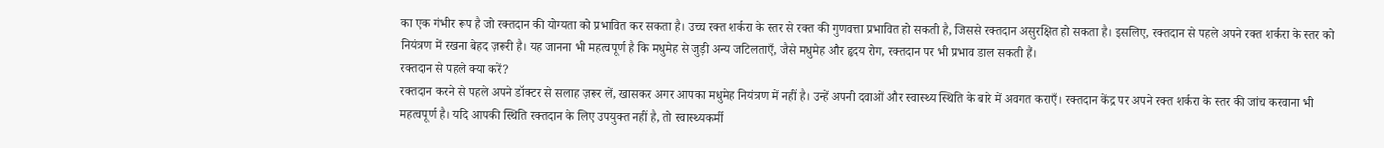का एक गंभीर रूप है जो रक्तदान की योग्यता को प्रभावित कर सकता है। उच्च रक्त शर्करा के स्तर से रक्त की गुणवत्ता प्रभावित हो सकती है, जिससे रक्तदान असुरक्षित हो सकता है। इसलिए, रक्तदान से पहले अपने रक्त शर्करा के स्तर को नियंत्रण में रखना बेहद ज़रूरी है। यह जानना भी महत्वपूर्ण है कि मधुमेह से जुड़ी अन्य जटिलताएँ, जैसे मधुमेह और हृदय रोग, रक्तदान पर भी प्रभाव डाल सकती हैं।
रक्तदान से पहले क्या करें?
रक्तदान करने से पहले अपने डॉक्टर से सलाह ज़रूर लें, खासकर अगर आपका मधुमेह नियंत्रण में नहीं है। उन्हें अपनी दवाओं और स्वास्थ्य स्थिति के बारे में अवगत कराएँ। रक्तदान केंद्र पर अपने रक्त शर्करा के स्तर की जांच करवाना भी महत्वपूर्ण है। यदि आपकी स्थिति रक्तदान के लिए उपयुक्त नहीं है, तो स्वास्थ्यकर्मी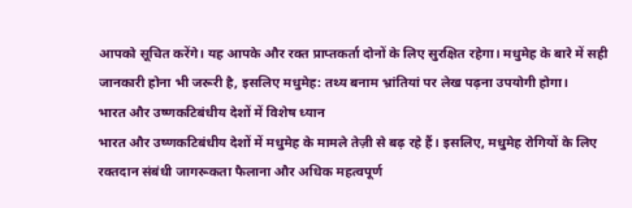आपको सूचित करेंगे। यह आपके और रक्त प्राप्तकर्ता दोनों के लिए सुरक्षित रहेगा। मधुमेह के बारे में सही जानकारी होना भी जरूरी है, इसलिए मधुमेह: तथ्य बनाम भ्रांतियां पर लेख पढ़ना उपयोगी होगा।
भारत और उष्णकटिबंधीय देशों में विशेष ध्यान
भारत और उष्णकटिबंधीय देशों में मधुमेह के मामले तेज़ी से बढ़ रहे हैं। इसलिए, मधुमेह रोगियों के लिए रक्तदान संबंधी जागरूकता फैलाना और अधिक महत्वपूर्ण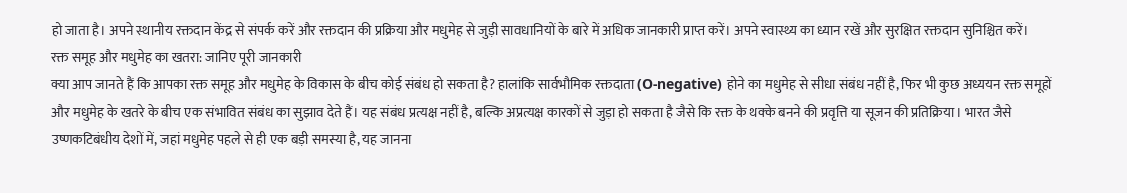हो जाता है। अपने स्थानीय रक्तदान केंद्र से संपर्क करें और रक्तदान की प्रक्रिया और मधुमेह से जुड़ी सावधानियों के बारे में अधिक जानकारी प्राप्त करें। अपने स्वास्थ्य का ध्यान रखें और सुरक्षित रक्तदान सुनिश्चित करें।
रक्त समूह और मधुमेह का खतरा: जानिए पूरी जानकारी
क्या आप जानते हैं कि आपका रक्त समूह और मधुमेह के विकास के बीच कोई संबंध हो सकता है? हालांकि सार्वभौमिक रक्तदाता (O-negative) होने का मधुमेह से सीधा संबंध नहीं है, फिर भी कुछ अध्ययन रक्त समूहों और मधुमेह के खतरे के बीच एक संभावित संबंध का सुझाव देते हैं। यह संबंध प्रत्यक्ष नहीं है, बल्कि अप्रत्यक्ष कारकों से जुड़ा हो सकता है जैसे कि रक्त के थक्के बनने की प्रवृत्ति या सूजन की प्रतिक्रिया। भारत जैसे उष्णकटिबंधीय देशों में, जहां मधुमेह पहले से ही एक बड़ी समस्या है, यह जानना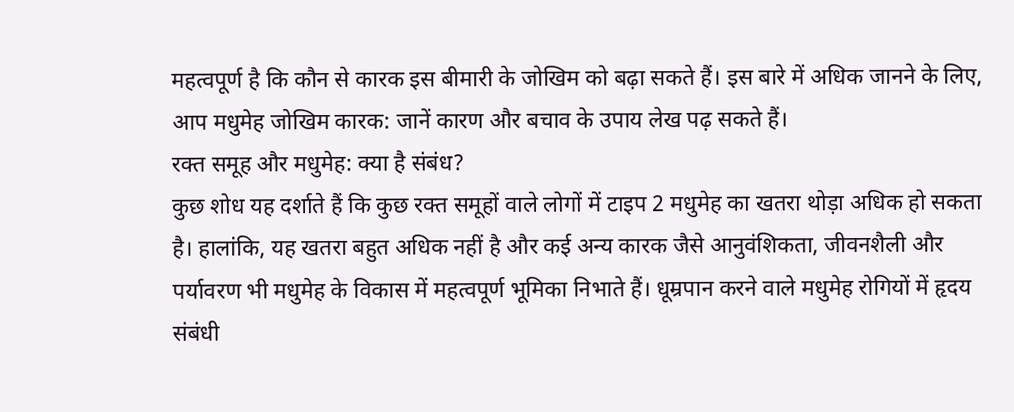महत्वपूर्ण है कि कौन से कारक इस बीमारी के जोखिम को बढ़ा सकते हैं। इस बारे में अधिक जानने के लिए, आप मधुमेह जोखिम कारक: जानें कारण और बचाव के उपाय लेख पढ़ सकते हैं।
रक्त समूह और मधुमेह: क्या है संबंध?
कुछ शोध यह दर्शाते हैं कि कुछ रक्त समूहों वाले लोगों में टाइप 2 मधुमेह का खतरा थोड़ा अधिक हो सकता है। हालांकि, यह खतरा बहुत अधिक नहीं है और कई अन्य कारक जैसे आनुवंशिकता, जीवनशैली और पर्यावरण भी मधुमेह के विकास में महत्वपूर्ण भूमिका निभाते हैं। धूम्रपान करने वाले मधुमेह रोगियों में हृदय संबंधी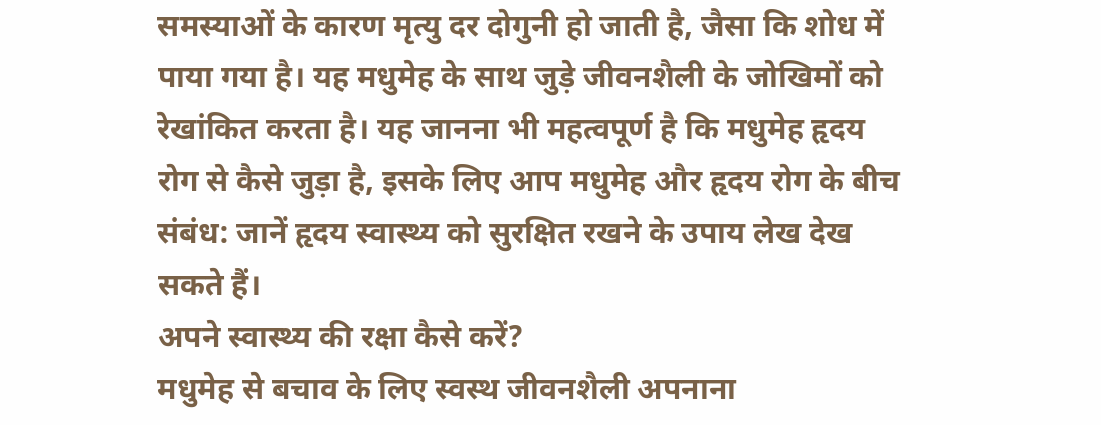समस्याओं के कारण मृत्यु दर दोगुनी हो जाती है, जैसा कि शोध में पाया गया है। यह मधुमेह के साथ जुड़े जीवनशैली के जोखिमों को रेखांकित करता है। यह जानना भी महत्वपूर्ण है कि मधुमेह हृदय रोग से कैसे जुड़ा है, इसके लिए आप मधुमेह और हृदय रोग के बीच संबंध: जानें हृदय स्वास्थ्य को सुरक्षित रखने के उपाय लेख देख सकते हैं।
अपने स्वास्थ्य की रक्षा कैसे करें?
मधुमेह से बचाव के लिए स्वस्थ जीवनशैली अपनाना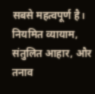सबसे महत्वपूर्ण है। नियमित व्यायाम, संतुलित आहार, और तनाव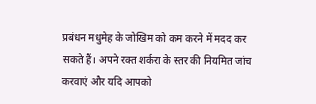प्रबंधन मधुमेह के जोखिम को कम करने में मदद कर सकते हैं। अपने रक्त शर्करा के स्तर की नियमित जांच करवाएं और यदि आपको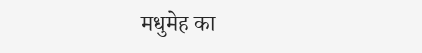मधुमेह का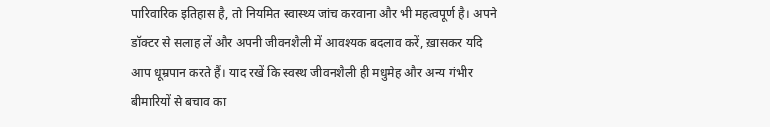पारिवारिक इतिहास है, तो नियमित स्वास्थ्य जांच करवाना और भी महत्वपूर्ण है। अपने डॉक्टर से सलाह लें और अपनी जीवनशैली में आवश्यक बदलाव करें, ख़ासकर यदि आप धूम्रपान करते हैं। याद रखें कि स्वस्थ जीवनशैली ही मधुमेह और अन्य गंभीर बीमारियों से बचाव का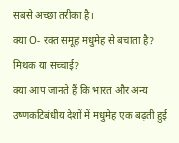सबसे अच्छा तरीका है।
क्या O- रक्त समूह मधुमेह से बचाता है? मिथक या सच्चाई?
क्या आप जानते हैं कि भारत और अन्य उष्णकटिबंधीय देशों में मधुमेह एक बढ़ती हुई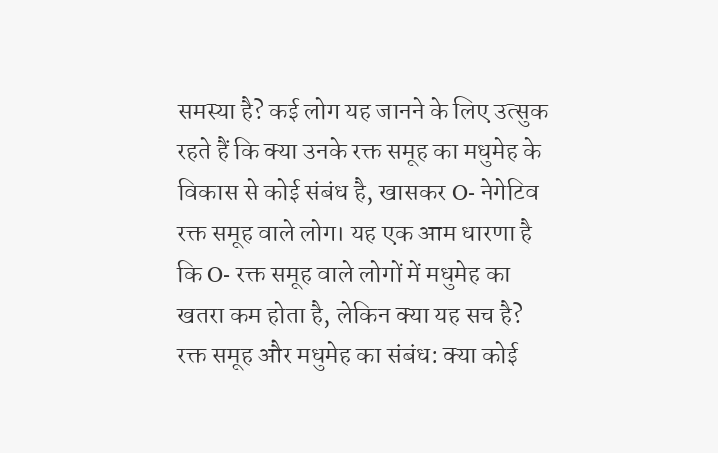समस्या है? कई लोग यह जानने के लिए उत्सुक रहते हैं कि क्या उनके रक्त समूह का मधुमेह के विकास से कोई संबंध है, खासकर O- नेगेटिव रक्त समूह वाले लोग। यह एक आम धारणा है कि O- रक्त समूह वाले लोगों में मधुमेह का खतरा कम होता है, लेकिन क्या यह सच है?
रक्त समूह और मधुमेह का संबंध: क्या कोई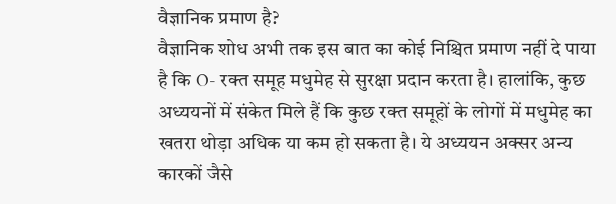वैज्ञानिक प्रमाण है?
वैज्ञानिक शोध अभी तक इस बात का कोई निश्चित प्रमाण नहीं दे पाया है कि O- रक्त समूह मधुमेह से सुरक्षा प्रदान करता है। हालांकि, कुछ अध्ययनों में संकेत मिले हैं कि कुछ रक्त समूहों के लोगों में मधुमेह का खतरा थोड़ा अधिक या कम हो सकता है। ये अध्ययन अक्सर अन्य कारकों जैसे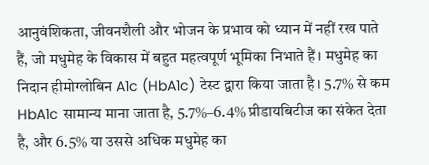आनुवंशिकता, जीवनशैली और भोजन के प्रभाव को ध्यान में नहीं रख पाते हैं, जो मधुमेह के विकास में बहुत महत्वपूर्ण भूमिका निभाते हैं। मधुमेह का निदान हीमोग्लोबिन A1c (HbA1c) टेस्ट द्वारा किया जाता है। 5.7% से कम HbA1c सामान्य माना जाता है, 5.7%–6.4% प्रीडायबिटीज का संकेत देता है, और 6.5% या उससे अधिक मधुमेह का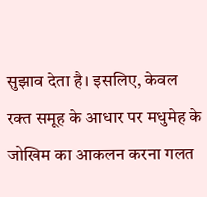सुझाव देता है। इसलिए, केवल रक्त समूह के आधार पर मधुमेह के जोखिम का आकलन करना गलत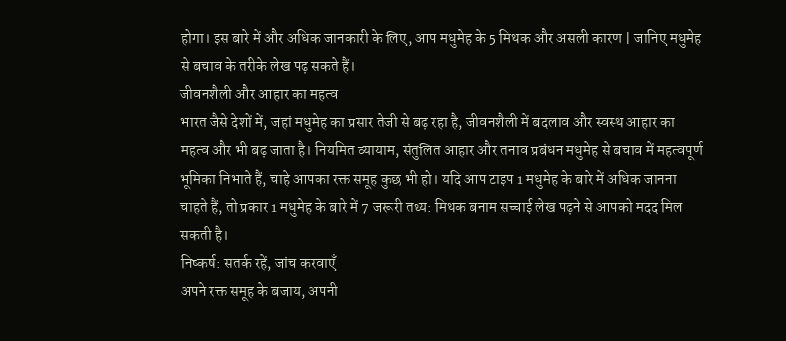होगा। इस बारे में और अधिक जानकारी के लिए, आप मधुमेह के 5 मिथक और असली कारण | जानिए मधुमेह से बचाव के तरीके लेख पढ़ सकते हैं।
जीवनशैली और आहार का महत्व
भारत जैसे देशों में, जहां मधुमेह का प्रसार तेजी से बढ़ रहा है, जीवनशैली में बदलाव और स्वस्थ आहार का महत्व और भी बढ़ जाता है। नियमित व्यायाम, संतुलित आहार और तनाव प्रबंधन मधुमेह से बचाव में महत्वपूर्ण भूमिका निभाते हैं, चाहे आपका रक्त समूह कुछ भी हो। यदि आप टाइप 1 मधुमेह के बारे में अधिक जानना चाहते हैं, तो प्रकार 1 मधुमेह के बारे में 7 जरूरी तथ्य: मिथक बनाम सच्चाई लेख पढ़ने से आपको मदद मिल सकती है।
निष्कर्ष: सतर्क रहें, जांच करवाएँ
अपने रक्त समूह के बजाय, अपनी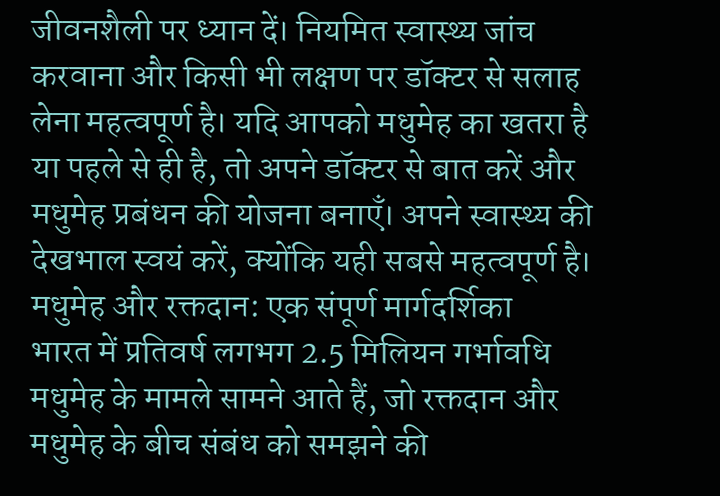जीवनशैली पर ध्यान दें। नियमित स्वास्थ्य जांच करवाना और किसी भी लक्षण पर डॉक्टर से सलाह लेना महत्वपूर्ण है। यदि आपको मधुमेह का खतरा है या पहले से ही है, तो अपने डॉक्टर से बात करें और मधुमेह प्रबंधन की योजना बनाएँ। अपने स्वास्थ्य की देखभाल स्वयं करें, क्योंकि यही सबसे महत्वपूर्ण है।
मधुमेह और रक्तदान: एक संपूर्ण मार्गदर्शिका
भारत में प्रतिवर्ष लगभग 2.5 मिलियन गर्भावधि मधुमेह के मामले सामने आते हैं, जो रक्तदान और मधुमेह के बीच संबंध को समझने की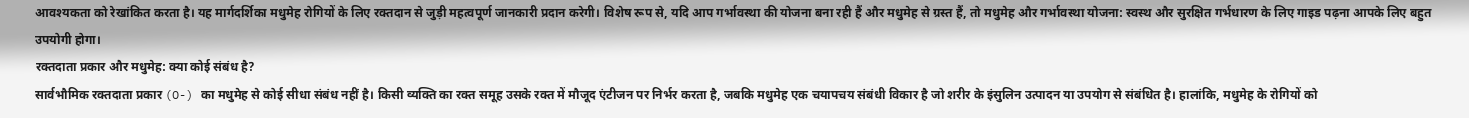आवश्यकता को रेखांकित करता है। यह मार्गदर्शिका मधुमेह रोगियों के लिए रक्तदान से जुड़ी महत्वपूर्ण जानकारी प्रदान करेगी। विशेष रूप से, यदि आप गर्भावस्था की योजना बना रही हैं और मधुमेह से ग्रस्त हैं, तो मधुमेह और गर्भावस्था योजना: स्वस्थ और सुरक्षित गर्भधारण के लिए गाइड पढ़ना आपके लिए बहुत उपयोगी होगा।
रक्तदाता प्रकार और मधुमेह: क्या कोई संबंध है?
सार्वभौमिक रक्तदाता प्रकार (O-) का मधुमेह से कोई सीधा संबंध नहीं है। किसी व्यक्ति का रक्त समूह उसके रक्त में मौजूद एंटीजन पर निर्भर करता है, जबकि मधुमेह एक चयापचय संबंधी विकार है जो शरीर के इंसुलिन उत्पादन या उपयोग से संबंधित है। हालांकि, मधुमेह के रोगियों को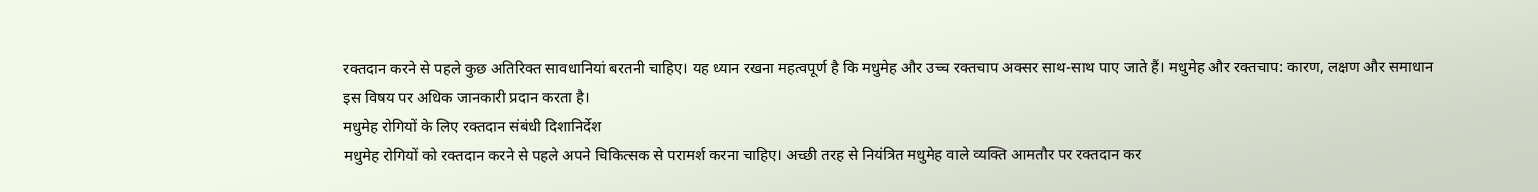रक्तदान करने से पहले कुछ अतिरिक्त सावधानियां बरतनी चाहिए। यह ध्यान रखना महत्वपूर्ण है कि मधुमेह और उच्च रक्तचाप अक्सर साथ-साथ पाए जाते हैं। मधुमेह और रक्तचाप: कारण, लक्षण और समाधान इस विषय पर अधिक जानकारी प्रदान करता है।
मधुमेह रोगियों के लिए रक्तदान संबंधी दिशानिर्देश
मधुमेह रोगियों को रक्तदान करने से पहले अपने चिकित्सक से परामर्श करना चाहिए। अच्छी तरह से नियंत्रित मधुमेह वाले व्यक्ति आमतौर पर रक्तदान कर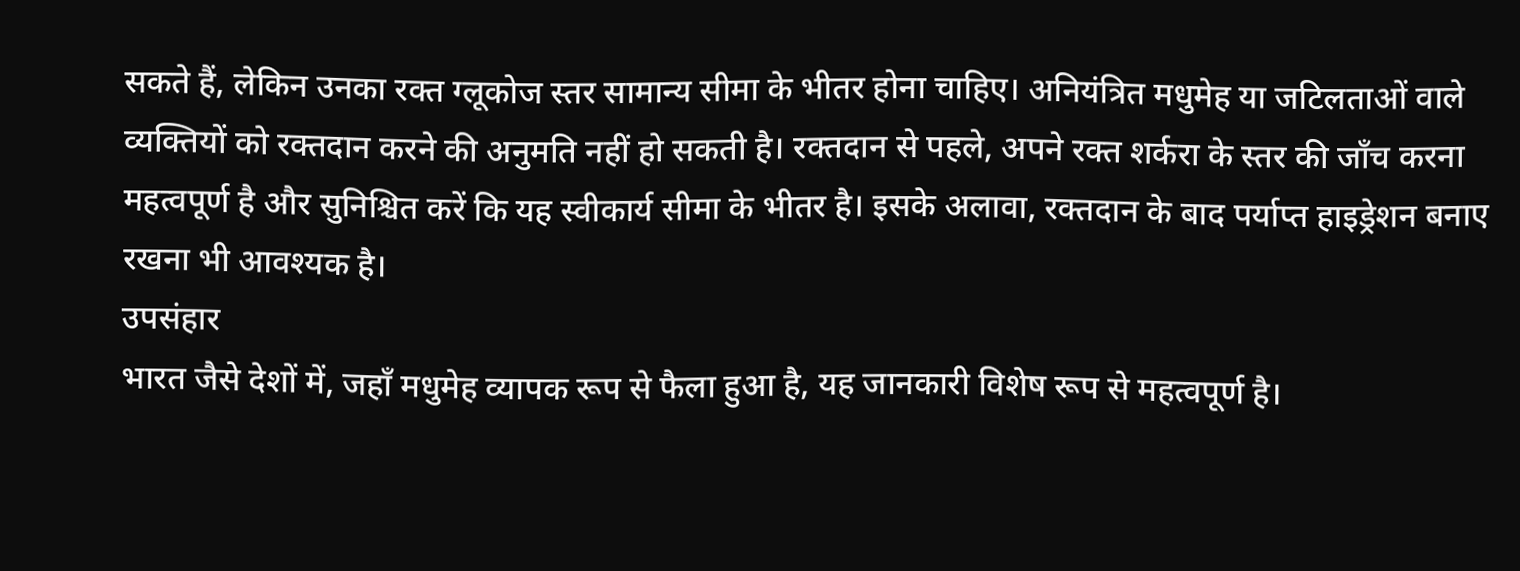सकते हैं, लेकिन उनका रक्त ग्लूकोज स्तर सामान्य सीमा के भीतर होना चाहिए। अनियंत्रित मधुमेह या जटिलताओं वाले व्यक्तियों को रक्तदान करने की अनुमति नहीं हो सकती है। रक्तदान से पहले, अपने रक्त शर्करा के स्तर की जाँच करना महत्वपूर्ण है और सुनिश्चित करें कि यह स्वीकार्य सीमा के भीतर है। इसके अलावा, रक्तदान के बाद पर्याप्त हाइड्रेशन बनाए रखना भी आवश्यक है।
उपसंहार
भारत जैसे देशों में, जहाँ मधुमेह व्यापक रूप से फैला हुआ है, यह जानकारी विशेष रूप से महत्वपूर्ण है।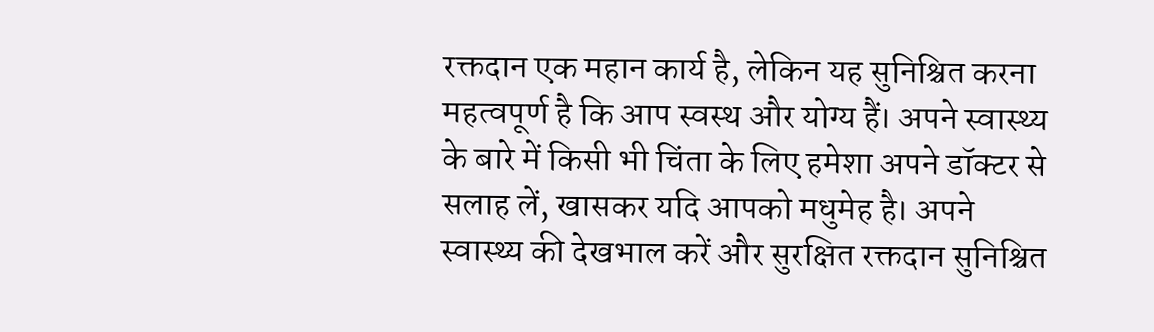रक्तदान एक महान कार्य है, लेकिन यह सुनिश्चित करना महत्वपूर्ण है कि आप स्वस्थ और योग्य हैं। अपने स्वास्थ्य के बारे में किसी भी चिंता के लिए हमेशा अपने डॉक्टर से सलाह लें, खासकर यदि आपको मधुमेह है। अपने स्वास्थ्य की देखभाल करें और सुरक्षित रक्तदान सुनिश्चित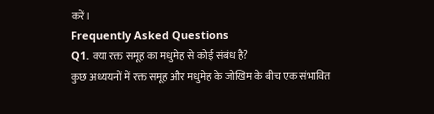करें।
Frequently Asked Questions
Q1. क्या रक्त समूह का मधुमेह से कोई संबंध है?
कुछ अध्ययनों में रक्त समूह और मधुमेह के जोखिम के बीच एक संभावित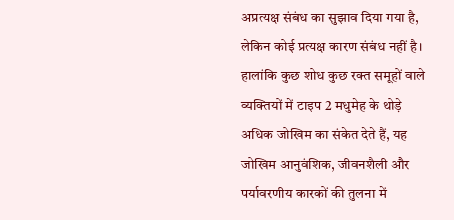अप्रत्यक्ष संबंध का सुझाव दिया गया है, लेकिन कोई प्रत्यक्ष कारण संबंध नहीं है। हालांकि कुछ शोध कुछ रक्त समूहों वाले व्यक्तियों में टाइप 2 मधुमेह के थोड़े अधिक जोखिम का संकेत देते हैं, यह जोखिम आनुवंशिक, जीवनशैली और पर्यावरणीय कारकों की तुलना में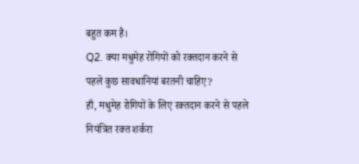बहुत कम है।
Q2. क्या मधुमेह रोगियों को रक्तदान करने से पहले कुछ सावधानियां बरतनी चाहिए?
हाँ, मधुमेह रोगियों के लिए रक्तदान करने से पहले नियंत्रित रक्त शर्करा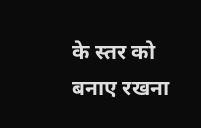के स्तर को बनाए रखना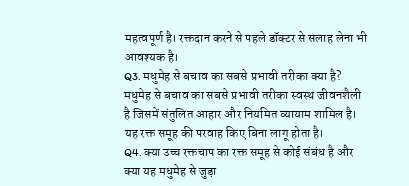महत्वपूर्ण है। रक्तदान करने से पहले डॉक्टर से सलाह लेना भी आवश्यक है।
Q3. मधुमेह से बचाव का सबसे प्रभावी तरीका क्या है?
मधुमेह से बचाव का सबसे प्रभावी तरीका स्वस्थ जीवनशैली है जिसमें संतुलित आहार और नियमित व्यायाम शामिल है। यह रक्त समूह की परवाह किए बिना लागू होता है।
Q4. क्या उच्च रक्तचाप का रक्त समूह से कोई संबंध है और क्या यह मधुमेह से जुड़ा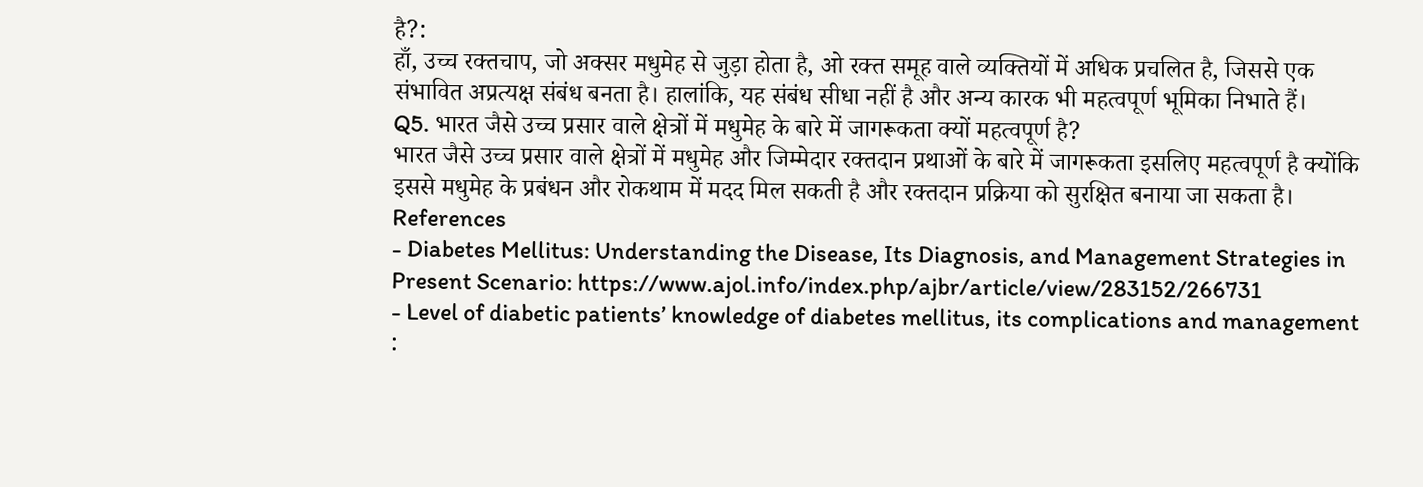है?:
हाँ, उच्च रक्तचाप, जो अक्सर मधुमेह से जुड़ा होता है, ओ रक्त समूह वाले व्यक्तियों में अधिक प्रचलित है, जिससे एक संभावित अप्रत्यक्ष संबंध बनता है। हालांकि, यह संबंध सीधा नहीं है और अन्य कारक भी महत्वपूर्ण भूमिका निभाते हैं।
Q5. भारत जैसे उच्च प्रसार वाले क्षेत्रों में मधुमेह के बारे में जागरूकता क्यों महत्वपूर्ण है?
भारत जैसे उच्च प्रसार वाले क्षेत्रों में मधुमेह और जिम्मेदार रक्तदान प्रथाओं के बारे में जागरूकता इसलिए महत्वपूर्ण है क्योंकि इससे मधुमेह के प्रबंधन और रोकथाम में मदद मिल सकती है और रक्तदान प्रक्रिया को सुरक्षित बनाया जा सकता है।
References
- Diabetes Mellitus: Understanding the Disease, Its Diagnosis, and Management Strategies in Present Scenario: https://www.ajol.info/index.php/ajbr/article/view/283152/266731
- Level of diabetic patients’ knowledge of diabetes mellitus, its complications and management :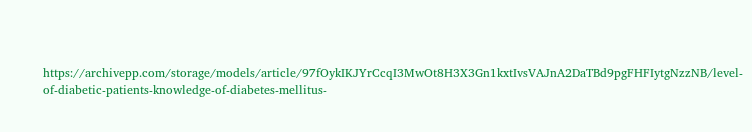https://archivepp.com/storage/models/article/97fOykIKJYrCcqI3MwOt8H3X3Gn1kxtIvsVAJnA2DaTBd9pgFHFIytgNzzNB/level-of-diabetic-patients-knowledge-of-diabetes-mellitus-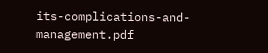its-complications-and-management.pdf